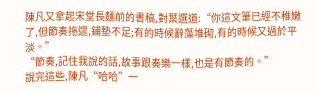陳凡又拿起宋堂長麵前的書稿,對葉選道:“你這文筆已經不稚嫩了,但節奏拖遝,鋪墊不足;有的時候辭藻堆砌,有的時候又過於平淡。”
“節奏,記住我說的話,故事跟奏樂一樣,也是有節奏的。”
說完這些,陳凡“哈哈”一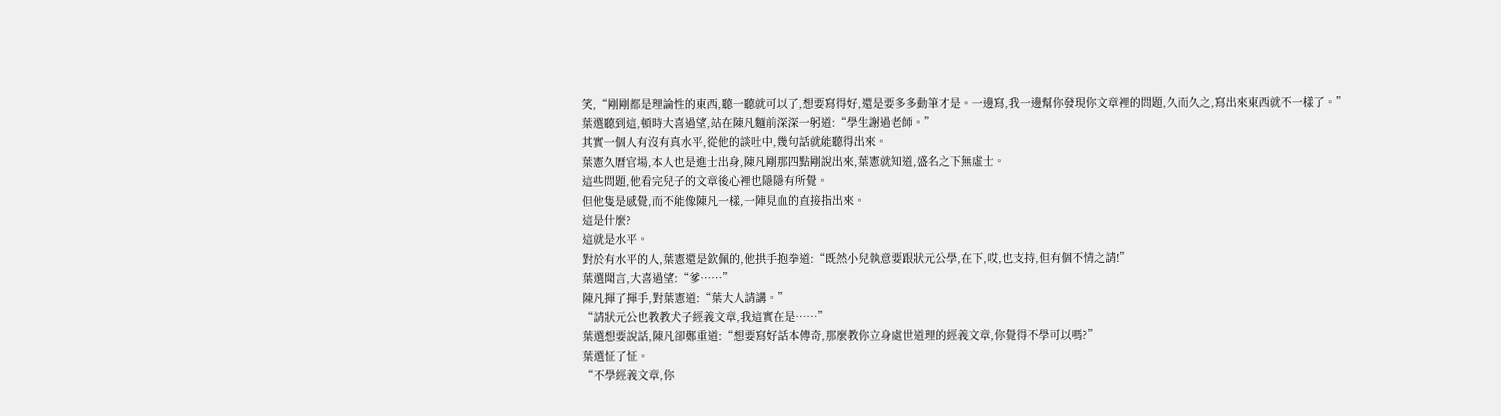笑,“剛剛都是理論性的東西,聽一聽就可以了,想要寫得好,還是要多多動筆才是。一邊寫,我一邊幫你發現你文章裡的問題,久而久之,寫出來東西就不一樣了。”
葉選聽到這,頓時大喜過望,站在陳凡麵前深深一躬道:“學生謝過老師。”
其實一個人有沒有真水平,從他的談吐中,幾句話就能聽得出來。
葉憲久曆官場,本人也是進士出身,陳凡剛那四點剛說出來,葉憲就知道,盛名之下無虛士。
這些問題,他看完兒子的文章後心裡也隱隱有所覺。
但他隻是感覺,而不能像陳凡一樣,一陣見血的直接指出來。
這是什麼?
這就是水平。
對於有水平的人,葉憲還是欽佩的,他拱手抱拳道:“既然小兒執意要跟狀元公學,在下,哎,也支持,但有個不情之請!”
葉選聞言,大喜過望:“爹……”
陳凡揮了揮手,對葉憲道:“葉大人請講。”
“請狀元公也教教犬子經義文章,我這實在是……”
葉選想要說話,陳凡卻鄭重道:“想要寫好話本傳奇,那麼教你立身處世道理的經義文章,你覺得不學可以嗎?”
葉選怔了怔。
“不學經義文章,你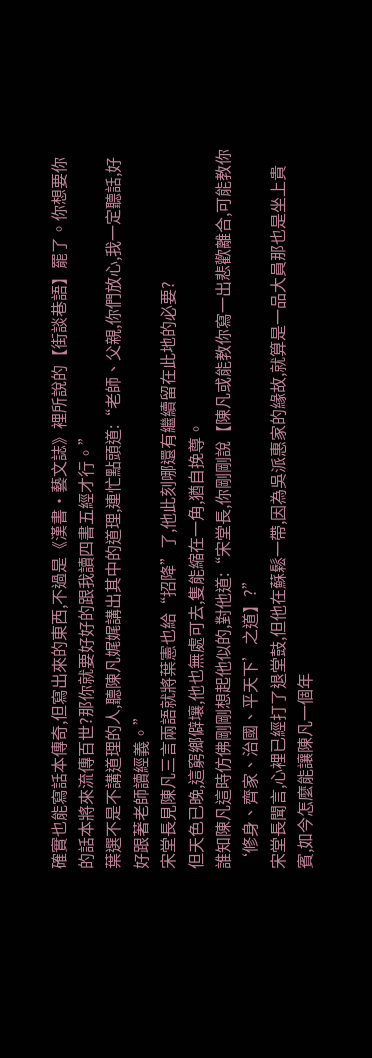確實也能寫話本傳奇,但寫出來的東西,不過是《漢書·藝文誌》裡所說的【街談巷語】罷了。你想要你的話本將來流傳百世?那你就要好好的跟我讀四書五經才行。”
葉選不是不講道理的人,聽陳凡娓娓講出其中的道理,連忙點頭道:“老師、父親,你們放心,我一定聽話,好好跟著老師讀經義。”
宋堂長見陳凡三言兩語就將葉憲也給“招降”了,他此刻哪還有繼續留在此地的必要?
但天色已晚,這窮鄉僻壤,他也無處可去,隻能縮在一角,猶自挽尊。
誰知陳凡這時仿佛剛剛想起他似的,對他道:“宋堂長,你剛剛說【陳凡或能教你寫一出悲歡離合,可能教你‘修身、齊家、治國、平天下’之道】?”
宋堂長聞言,心裡已經打了退堂鼓,但他在蘇鬆一帶,因為吳派惠家的緣故,就算是一品大員那也是坐上貴賓,如今怎麼能讓陳凡一個年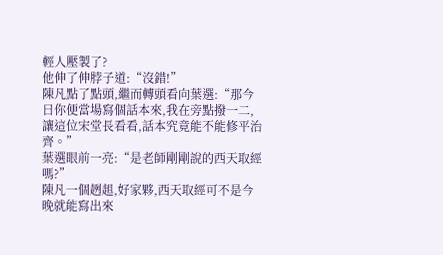輕人壓製了?
他伸了伸脖子道:“沒錯!”
陳凡點了點頭,繼而轉頭看向葉選:“那今日你便當場寫個話本來,我在旁點撥一二,讓這位宋堂長看看,話本究竟能不能修平治齊。”
葉選眼前一亮:“是老師剛剛說的西天取經嗎?”
陳凡一個趔趄,好家夥,西天取經可不是今晚就能寫出來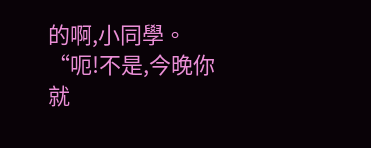的啊,小同學。
“呃!不是,今晚你就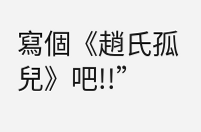寫個《趙氏孤兒》吧!!”